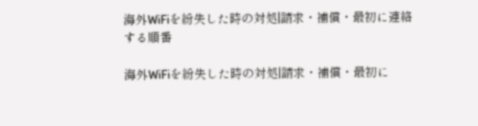海外WiFiを紛失した時の対処|請求・補償・最初に連絡する順番

海外WiFiを紛失した時の対処|請求・補償・最初に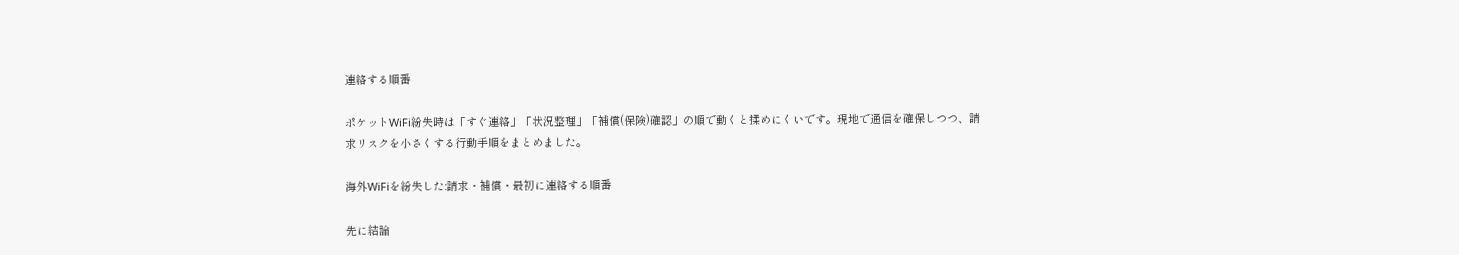連絡する順番

ポケットWiFi紛失時は「すぐ連絡」「状況整理」「補償(保険)確認」の順で動くと揉めにくいです。現地で通信を確保しつつ、請求リスクを小さくする行動手順をまとめました。

海外WiFiを紛失した:請求・補償・最初に連絡する順番

先に結論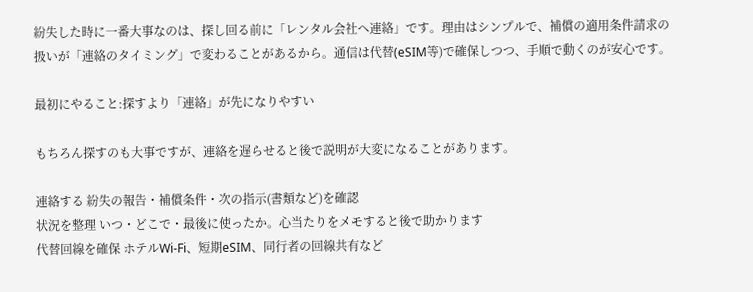紛失した時に一番大事なのは、探し回る前に「レンタル会社へ連絡」です。理由はシンプルで、補償の適用条件請求の扱いが「連絡のタイミング」で変わることがあるから。通信は代替(eSIM等)で確保しつつ、手順で動くのが安心です。

最初にやること:探すより「連絡」が先になりやすい

もちろん探すのも大事ですが、連絡を遅らせると後で説明が大変になることがあります。

連絡する 紛失の報告・補償条件・次の指示(書類など)を確認
状況を整理 いつ・どこで・最後に使ったか。心当たりをメモすると後で助かります
代替回線を確保 ホテルWi-Fi、短期eSIM、同行者の回線共有など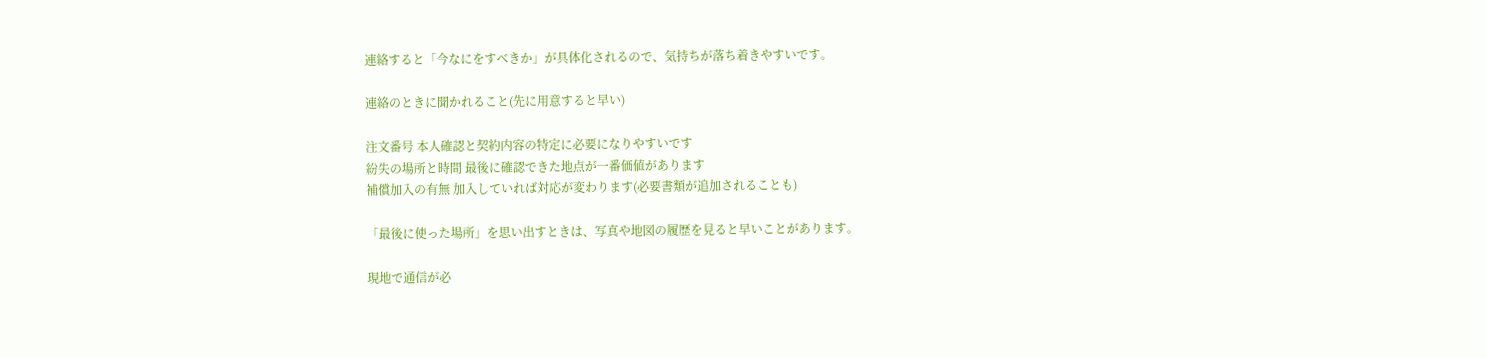連絡すると「今なにをすべきか」が具体化されるので、気持ちが落ち着きやすいです。

連絡のときに聞かれること(先に用意すると早い)

注文番号 本人確認と契約内容の特定に必要になりやすいです
紛失の場所と時間 最後に確認できた地点が一番価値があります
補償加入の有無 加入していれば対応が変わります(必要書類が追加されることも)

「最後に使った場所」を思い出すときは、写真や地図の履歴を見ると早いことがあります。

現地で通信が必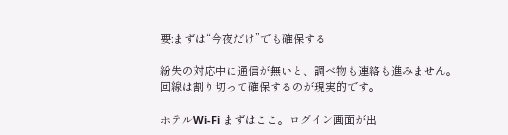要:まずは“今夜だけ”でも確保する

紛失の対応中に通信が無いと、調べ物も連絡も進みません。回線は割り切って確保するのが現実的です。

ホテルWi-Fi まずはここ。ログイン画面が出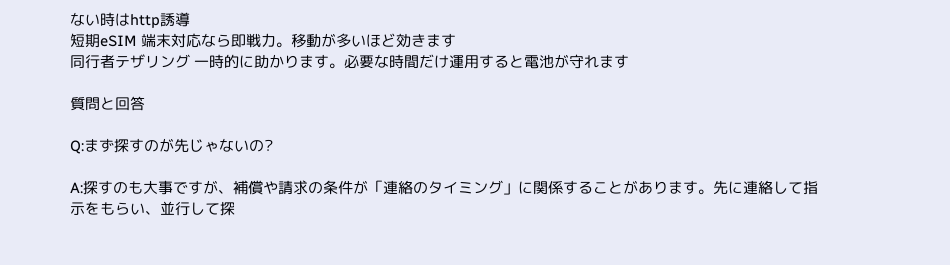ない時はhttp誘導
短期eSIM 端末対応なら即戦力。移動が多いほど効きます
同行者テザリング 一時的に助かります。必要な時間だけ運用すると電池が守れます

質問と回答

Q:まず探すのが先じゃないの?

A:探すのも大事ですが、補償や請求の条件が「連絡のタイミング」に関係することがあります。先に連絡して指示をもらい、並行して探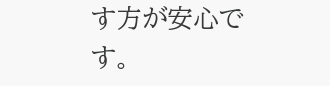す方が安心です。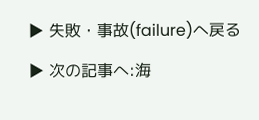▶ 失敗・事故(failure)へ戻る

▶ 次の記事へ:海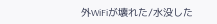外WiFiが壊れた/水没した